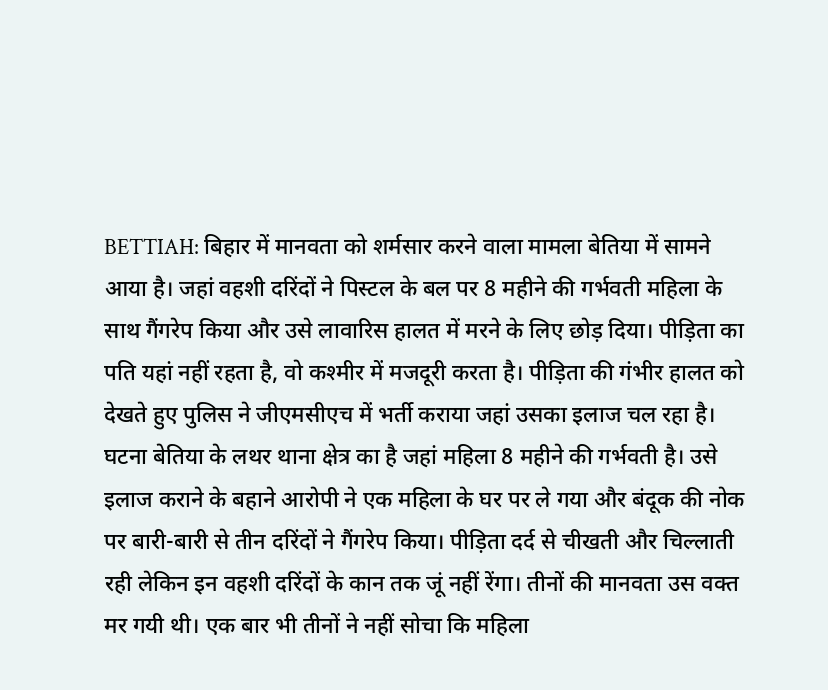BETTIAH: बिहार में मानवता को शर्मसार करने वाला मामला बेतिया में सामने आया है। जहां वहशी दरिंदों ने पिस्टल के बल पर 8 महीने की गर्भवती महिला के साथ गैंगरेप किया और उसे लावारिस हालत में मरने के लिए छोड़ दिया। पीड़िता का पति यहां नहीं रहता है, वो कश्मीर में मजदूरी करता है। पीड़िता की गंभीर हालत को देखते हुए पुलिस ने जीएमसीएच में भर्ती कराया जहां उसका इलाज चल रहा है।
घटना बेतिया के लथर थाना क्षेत्र का है जहां महिला 8 महीने की गर्भवती है। उसे इलाज कराने के बहाने आरोपी ने एक महिला के घर पर ले गया और बंदूक की नोक पर बारी-बारी से तीन दरिंदों ने गैंगरेप किया। पीड़िता दर्द से चीखती और चिल्लाती रही लेकिन इन वहशी दरिंदों के कान तक जूं नहीं रेंगा। तीनों की मानवता उस वक्त मर गयी थी। एक बार भी तीनों ने नहीं सोचा कि महिला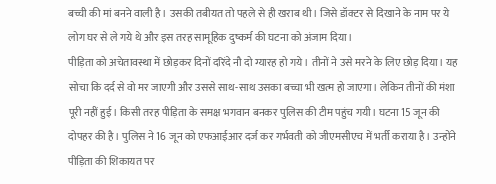बच्ची की मां बनने वाली है। उसकी तबीयत तो पहले से ही खराब थी। जिसे डॉक्टर से दिखाने के नाम पर ये लोग घर से ले गये थे और इस तरह सामूहिक दुष्कर्म की घटना को अंजाम दिया।
पीड़िता को अचेतावस्था में छोड़कर दिनों दरिंदे नौ दो ग्यारह हो गये। तीनों ने उसे मरने के लिए छोड़ दिया। यह सोचा कि दर्द से वो मर जाएगी और उससे साथ-साथ उसका बच्चा भी खत्म हो जाएगा। लेकिन तीनों की मंशा पूरी नहीं हुई। किसी तरह पीड़िता के समक्ष भगवान बनकर पुलिस की टीम पहुंच गयी। घटना 15 जून की दोपहर की है। पुलिस ने 16 जून को एफआईआर दर्ज कर गर्भवती को जीएमसीएच में भर्ती कराया है। उन्होंने पीड़िता की शिकायत पर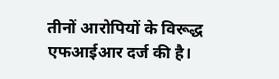तीनों आरोपियों के विरूद्ध एफआईआर दर्ज की है।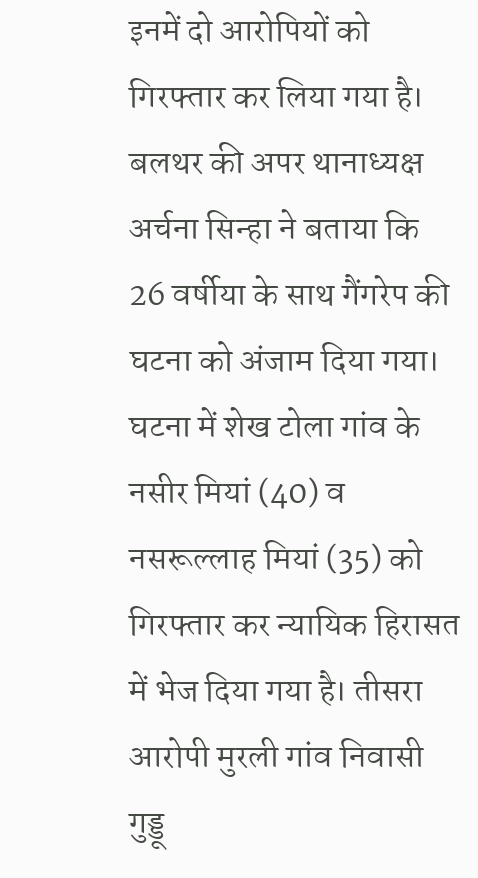इनमें दो आरोपियों को गिरफ्तार कर लिया गया है।
बलथर की अपर थानाध्यक्ष अर्चना सिन्हा ने बताया कि 26 वर्षीया के साथ गैंगरेप की घटना को अंजाम दिया गया। घटना में शेख टोला गांव के नसीर मियां (40) व नसरूल्लाह मियां (35) को गिरफ्तार कर न्यायिक हिरासत में भेज दिया गया है। तीसरा आरोपी मुरली गांव निवासी गुड्डू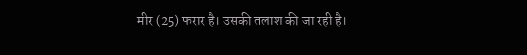मीर (25) फरार है। उसकी तलाश की जा रही है।